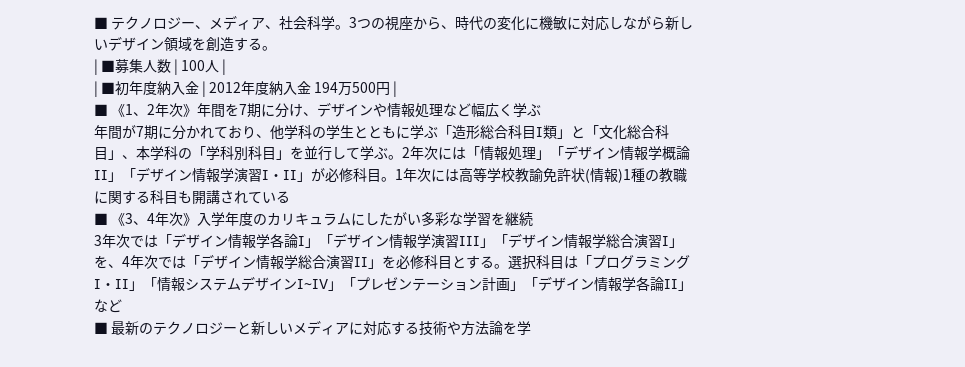■ テクノロジー、メディア、社会科学。3つの視座から、時代の変化に機敏に対応しながら新しいデザイン領域を創造する。
| ■募集人数 | 100人 |
| ■初年度納入金 | 2012年度納入金 194万500円 |
■ 《1、2年次》年間を7期に分け、デザインや情報処理など幅広く学ぶ
年間が7期に分かれており、他学科の学生とともに学ぶ「造形総合科目I類」と「文化総合科目」、本学科の「学科別科目」を並行して学ぶ。2年次には「情報処理」「デザイン情報学概論II」「デザイン情報学演習I・II」が必修科目。1年次には高等学校教諭免許状(情報)1種の教職に関する科目も開講されている
■ 《3、4年次》入学年度のカリキュラムにしたがい多彩な学習を継続
3年次では「デザイン情報学各論I」「デザイン情報学演習III」「デザイン情報学総合演習I」を、4年次では「デザイン情報学総合演習II」を必修科目とする。選択科目は「プログラミングI・II」「情報システムデザインI~IV」「プレゼンテーション計画」「デザイン情報学各論II」など
■ 最新のテクノロジーと新しいメディアに対応する技術や方法論を学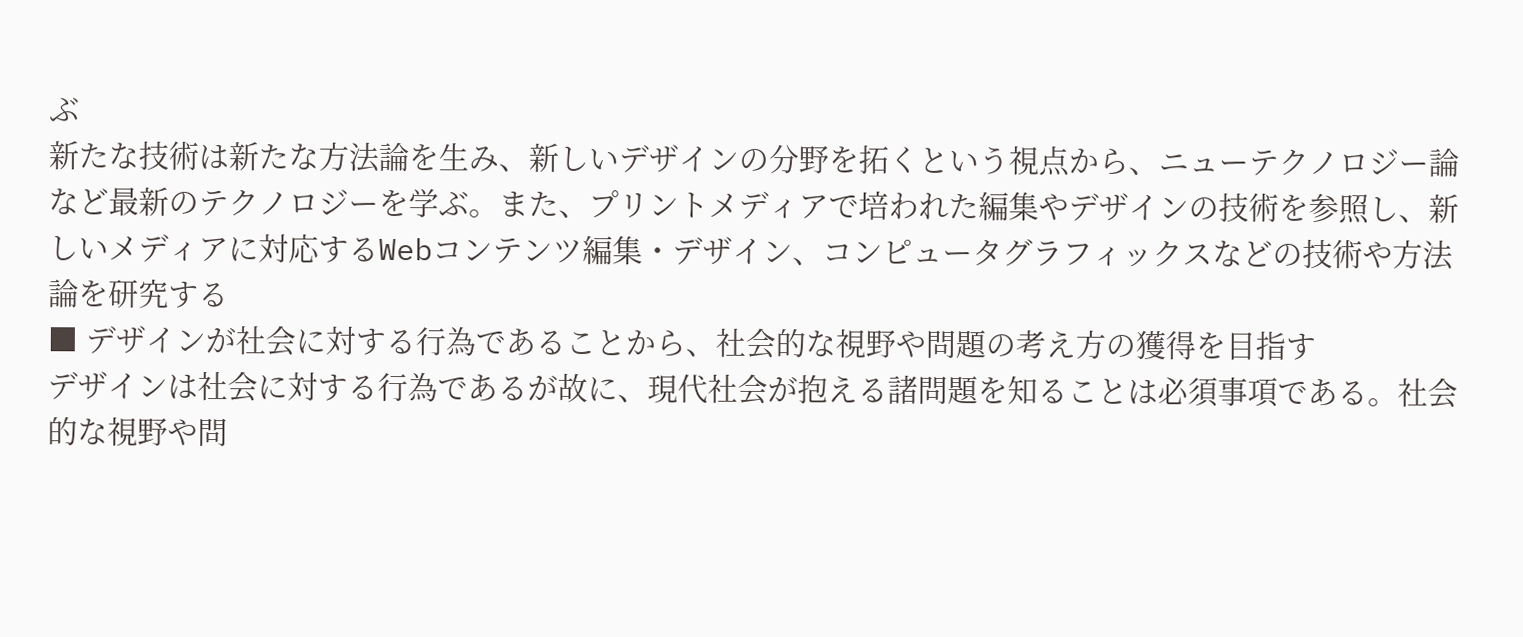ぶ
新たな技術は新たな方法論を生み、新しいデザインの分野を拓くという視点から、ニューテクノロジー論など最新のテクノロジーを学ぶ。また、プリントメディアで培われた編集やデザインの技術を参照し、新しいメディアに対応するWebコンテンツ編集・デザイン、コンピュータグラフィックスなどの技術や方法論を研究する
■ デザインが社会に対する行為であることから、社会的な視野や問題の考え方の獲得を目指す
デザインは社会に対する行為であるが故に、現代社会が抱える諸問題を知ることは必須事項である。社会的な視野や問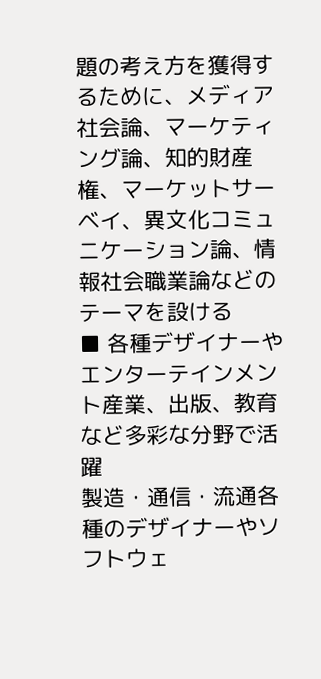題の考え方を獲得するために、メディア社会論、マーケティング論、知的財産権、マーケットサーベイ、異文化コミュニケーション論、情報社会職業論などのテーマを設ける
■ 各種デザイナーやエンターテインメント産業、出版、教育など多彩な分野で活躍
製造・通信・流通各種のデザイナーやソフトウェ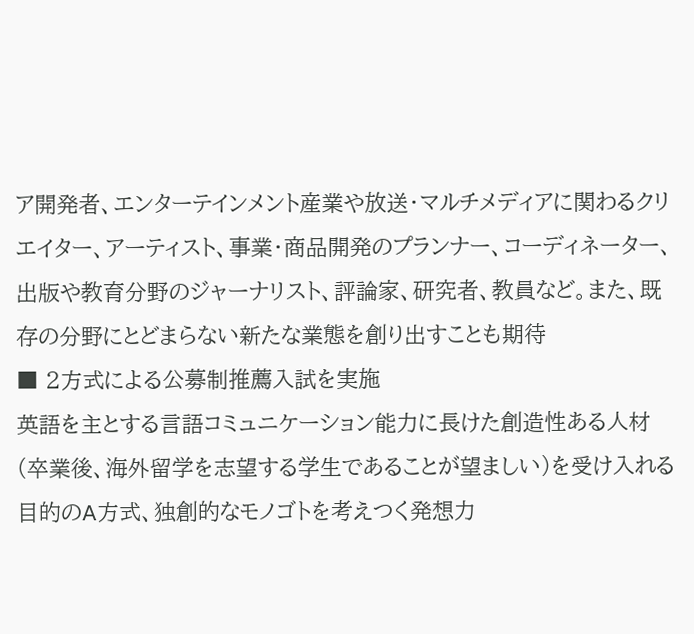ア開発者、エンターテインメント産業や放送・マルチメディアに関わるクリエイター、アーティスト、事業・商品開発のプランナー、コーディネーター、出版や教育分野のジャーナリスト、評論家、研究者、教員など。また、既存の分野にとどまらない新たな業態を創り出すことも期待
■ 2方式による公募制推薦入試を実施
英語を主とする言語コミュニケーション能力に長けた創造性ある人材(卒業後、海外留学を志望する学生であることが望ましい)を受け入れる目的のA方式、独創的なモノゴトを考えつく発想力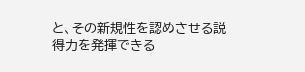と、その新規性を認めさせる説得力を発揮できる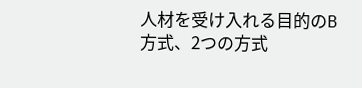人材を受け入れる目的のB方式、2つの方式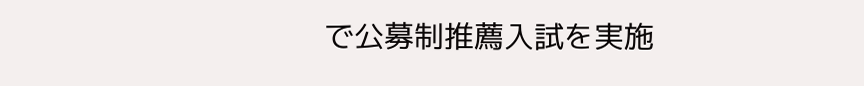で公募制推薦入試を実施